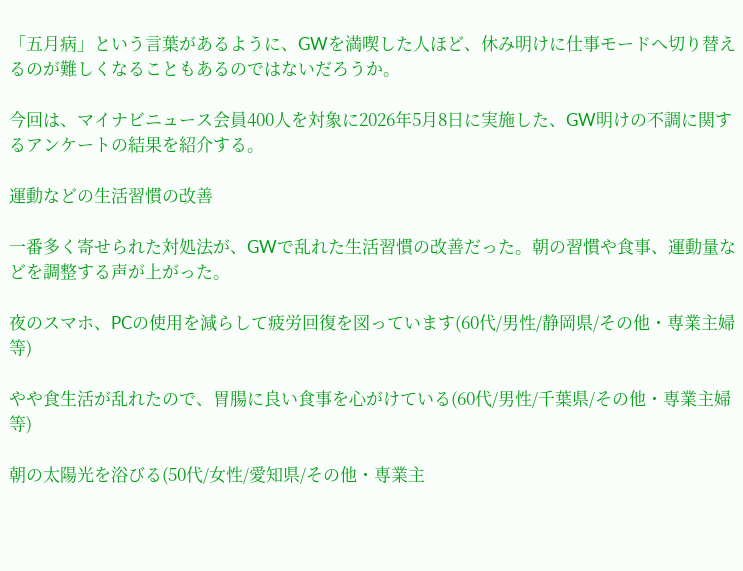「五月病」という言葉があるように、GWを満喫した人ほど、休み明けに仕事モードへ切り替えるのが難しくなることもあるのではないだろうか。

今回は、マイナビニュース会員400人を対象に2026年5月8日に実施した、GW明けの不調に関するアンケートの結果を紹介する。

運動などの生活習慣の改善

一番多く寄せられた対処法が、GWで乱れた生活習慣の改善だった。朝の習慣や食事、運動量などを調整する声が上がった。

夜のスマホ、PCの使用を減らして疲労回復を図っています(60代/男性/静岡県/その他・専業主婦等)

やや食生活が乱れたので、胃腸に良い食事を心がけている(60代/男性/千葉県/その他・専業主婦等)

朝の太陽光を浴びる(50代/女性/愛知県/その他・専業主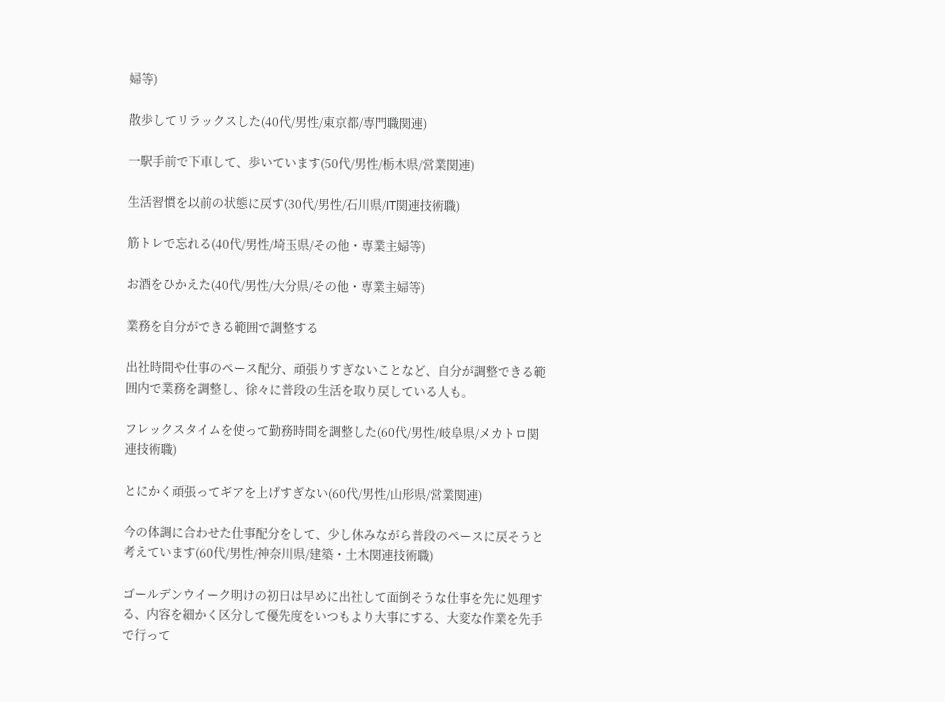婦等)

散歩してリラックスした(40代/男性/東京都/専門職関連)

一駅手前で下車して、歩いています(50代/男性/栃木県/営業関連)

生活習慣を以前の状態に戻す(30代/男性/石川県/IT関連技術職)

筋トレで忘れる(40代/男性/埼玉県/その他・専業主婦等)

お酒をひかえた(40代/男性/大分県/その他・専業主婦等)

業務を自分ができる範囲で調整する

出社時間や仕事のペース配分、頑張りすぎないことなど、自分が調整できる範囲内で業務を調整し、徐々に普段の生活を取り戻している人も。

フレックスタイムを使って勤務時間を調整した(60代/男性/岐阜県/メカトロ関連技術職)

とにかく頑張ってギアを上げすぎない(60代/男性/山形県/営業関連)

今の体調に合わせた仕事配分をして、少し休みながら普段のペースに戻そうと考えています(60代/男性/神奈川県/建築・土木関連技術職)

ゴールデンウイーク明けの初日は早めに出社して面倒そうな仕事を先に処理する、内容を細かく区分して優先度をいつもより大事にする、大変な作業を先手で行って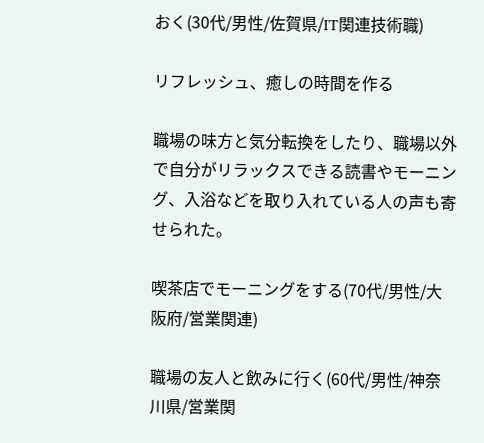おく(30代/男性/佐賀県/IT関連技術職)

リフレッシュ、癒しの時間を作る

職場の味方と気分転換をしたり、職場以外で自分がリラックスできる読書やモーニング、入浴などを取り入れている人の声も寄せられた。

喫茶店でモーニングをする(70代/男性/大阪府/営業関連)

職場の友人と飲みに行く(60代/男性/神奈川県/営業関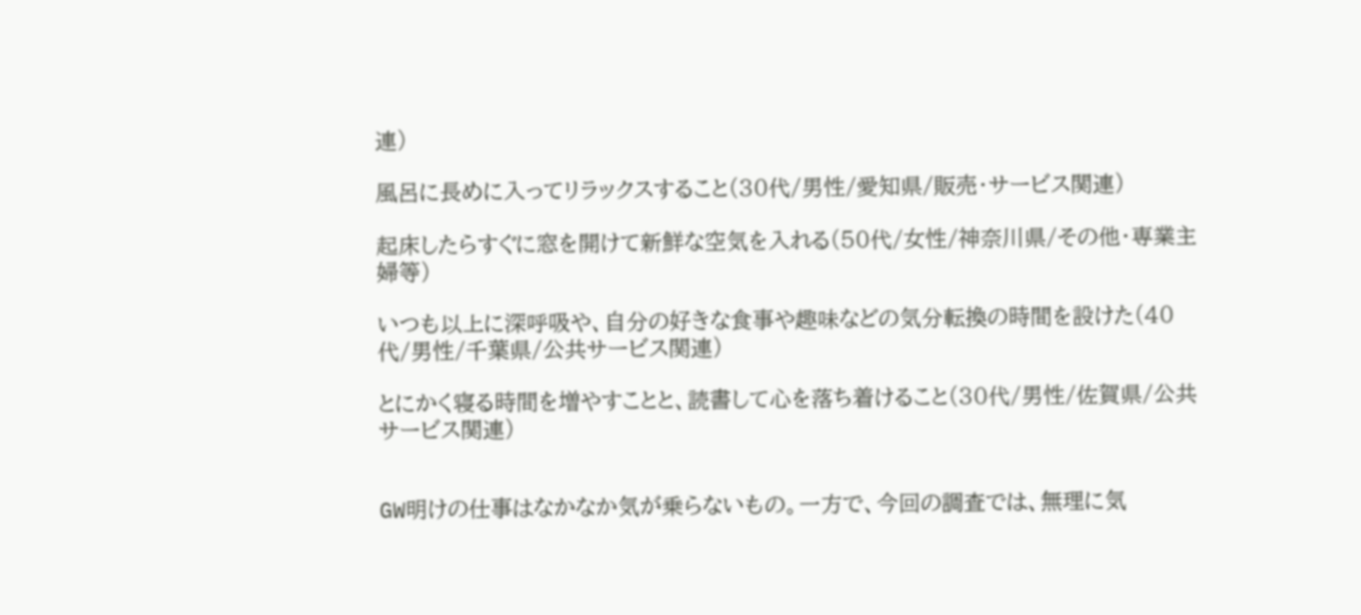連)

風呂に長めに入ってリラックスすること(30代/男性/愛知県/販売・サービス関連)

起床したらすぐに窓を開けて新鮮な空気を入れる(50代/女性/神奈川県/その他・専業主婦等)

いつも以上に深呼吸や、自分の好きな食事や趣味などの気分転換の時間を設けた(40代/男性/千葉県/公共サービス関連)

とにかく寝る時間を増やすことと、読書して心を落ち着けること(30代/男性/佐賀県/公共サービス関連)


GW明けの仕事はなかなか気が乗らないもの。一方で、今回の調査では、無理に気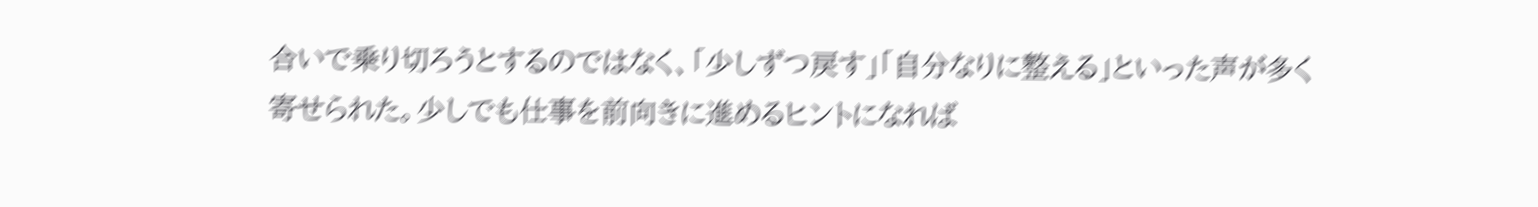合いで乗り切ろうとするのではなく、「少しずつ戻す」「自分なりに整える」といった声が多く寄せられた。少しでも仕事を前向きに進めるヒントになれば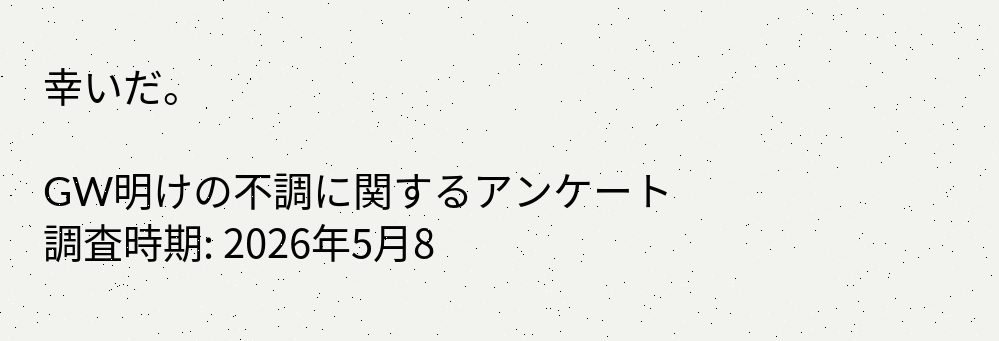幸いだ。

GW明けの不調に関するアンケート
調査時期: 2026年5月8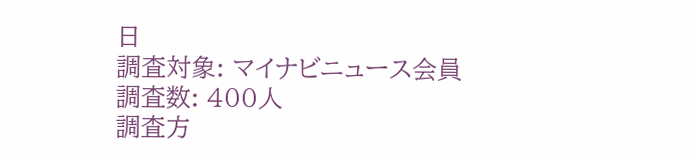日
調査対象: マイナビニュース会員
調査数: 400人
調査方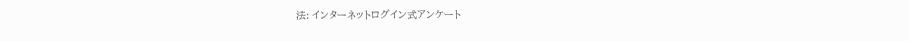法: インターネットログイン式アンケート